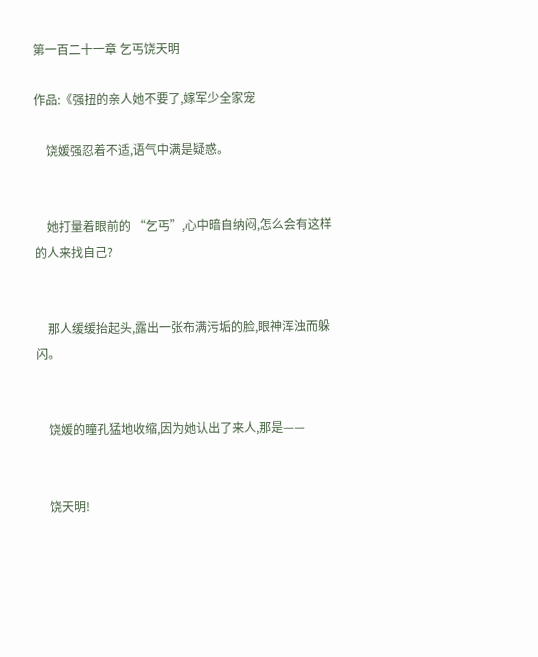第一百二十一章 乞丐饶天明

作品:《强扭的亲人她不要了,嫁军少全家宠

    饶媛强忍着不适,语气中满是疑惑。


    她打量着眼前的 “乞丐”,心中暗自纳闷,怎么会有这样的人来找自己?


    那人缓缓抬起头,露出一张布满污垢的脸,眼神浑浊而躲闪。


    饶媛的瞳孔猛地收缩,因为她认出了来人,那是——


    饶天明!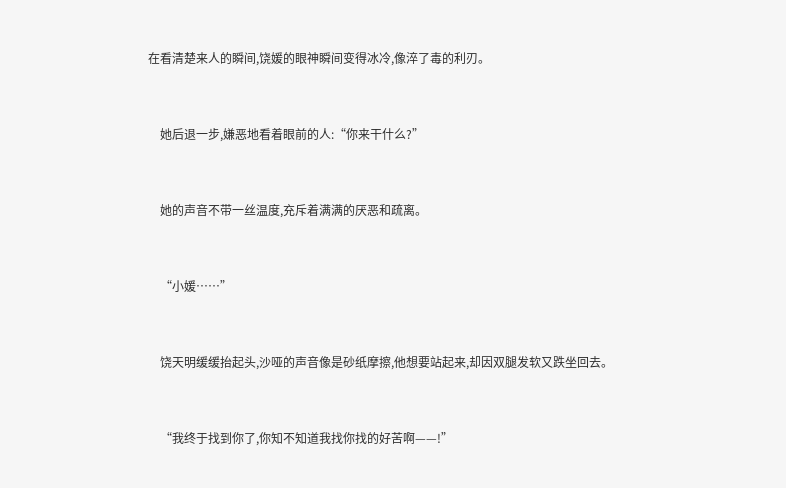在看清楚来人的瞬间,饶媛的眼神瞬间变得冰冷,像淬了毒的利刃。


    她后退一步,嫌恶地看着眼前的人:“你来干什么?”


    她的声音不带一丝温度,充斥着满满的厌恶和疏离。


    “小媛……”


    饶天明缓缓抬起头,沙哑的声音像是砂纸摩擦,他想要站起来,却因双腿发软又跌坐回去。


    “我终于找到你了,你知不知道我找你找的好苦啊——!”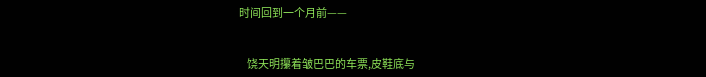时间回到一个月前——


    饶天明攥着皱巴巴的车票,皮鞋底与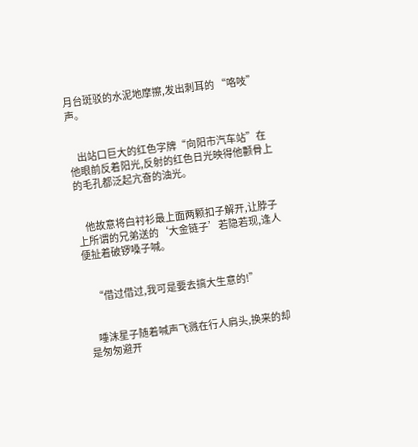月台斑驳的水泥地摩擦,发出刺耳的 “咯吱” 声。


    出站口巨大的红色字牌“向阳市汽车站”在他眼前反着阳光,反射的红色日光映得他颧骨上的毛孔都泛起亢奋的油光。


    他故意将白衬衫最上面两颗扣子解开,让脖子上所谓的兄弟送的‘大金链子’若隐若现,逢人便扯着破锣嗓子喊。


    “借过借过,我可是要去搞大生意的!”


    唾沫星子随着喊声飞溅在行人肩头,换来的却是匆匆避开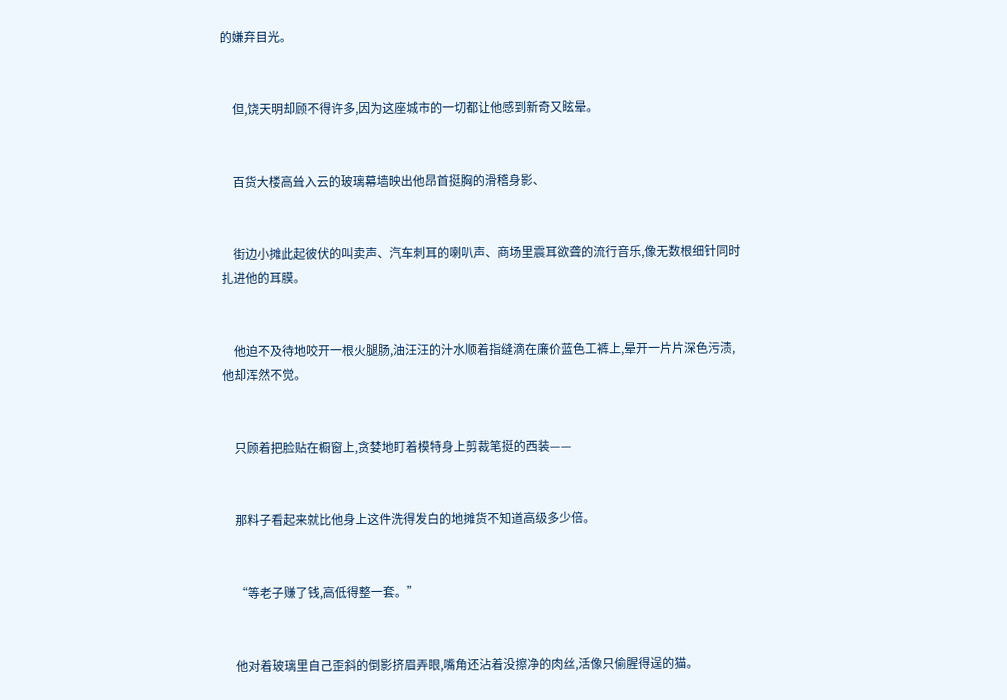的嫌弃目光。


    但,饶天明却顾不得许多,因为这座城市的一切都让他感到新奇又眩晕。


    百货大楼高耸入云的玻璃幕墙映出他昂首挺胸的滑稽身影、


    街边小摊此起彼伏的叫卖声、汽车刺耳的喇叭声、商场里震耳欲聋的流行音乐,像无数根细针同时扎进他的耳膜。


    他迫不及待地咬开一根火腿肠,油汪汪的汁水顺着指缝滴在廉价蓝色工裤上,晕开一片片深色污渍,他却浑然不觉。


    只顾着把脸贴在橱窗上,贪婪地盯着模特身上剪裁笔挺的西装——


    那料子看起来就比他身上这件洗得发白的地摊货不知道高级多少倍。


    “等老子赚了钱,高低得整一套。”


    他对着玻璃里自己歪斜的倒影挤眉弄眼,嘴角还沾着没擦净的肉丝,活像只偷腥得逞的猫。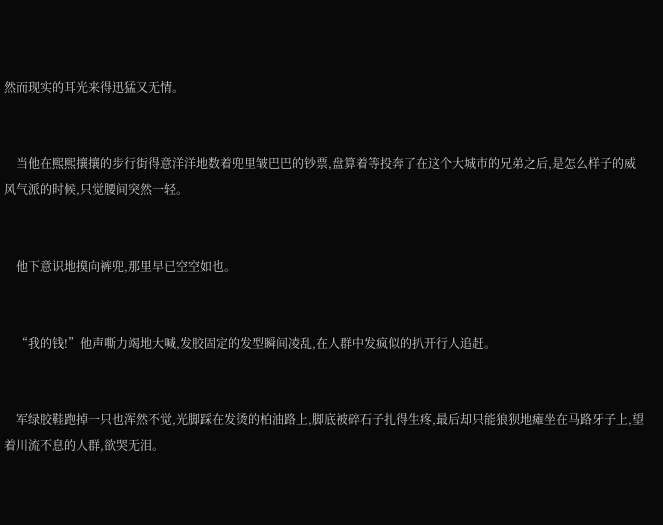然而现实的耳光来得迅猛又无情。


    当他在熙熙攘攘的步行街得意洋洋地数着兜里皱巴巴的钞票,盘算着等投奔了在这个大城市的兄弟之后,是怎么样子的威风气派的时候,只觉腰间突然一轻。


    他下意识地摸向裤兜,那里早已空空如也。


    “我的钱!”他声嘶力竭地大喊,发胶固定的发型瞬间凌乱,在人群中发疯似的扒开行人追赶。


    军绿胶鞋跑掉一只也浑然不觉,光脚踩在发烫的柏油路上,脚底被碎石子扎得生疼,最后却只能狼狈地瘫坐在马路牙子上,望着川流不息的人群,欲哭无泪。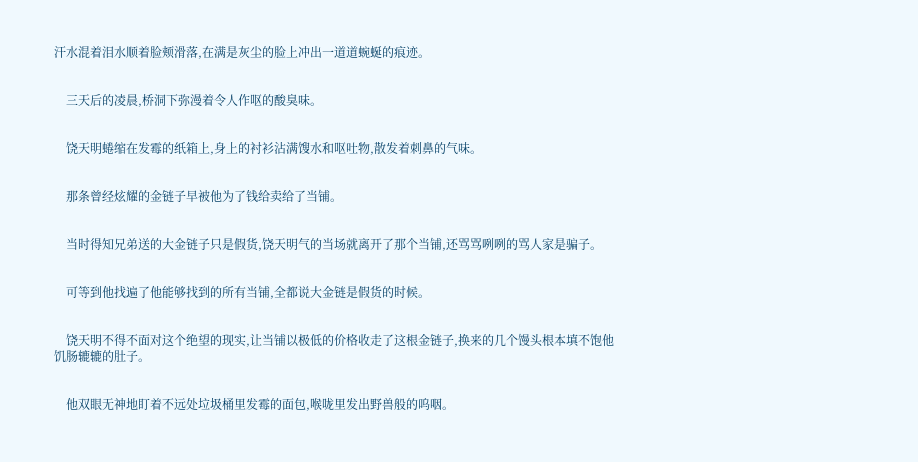汗水混着泪水顺着脸颊滑落,在满是灰尘的脸上冲出一道道蜿蜒的痕迹。


    三天后的凌晨,桥洞下弥漫着令人作呕的酸臭味。


    饶天明蜷缩在发霉的纸箱上,身上的衬衫沾满馊水和呕吐物,散发着刺鼻的气味。


    那条曾经炫耀的金链子早被他为了钱给卖给了当铺。


    当时得知兄弟送的大金链子只是假货,饶天明气的当场就离开了那个当铺,还骂骂咧咧的骂人家是骗子。


    可等到他找遍了他能够找到的所有当铺,全都说大金链是假货的时候。


    饶天明不得不面对这个绝望的现实,让当铺以极低的价格收走了这根金链子,换来的几个馒头根本填不饱他饥肠辘辘的肚子。


    他双眼无神地盯着不远处垃圾桶里发霉的面包,喉咙里发出野兽般的呜咽。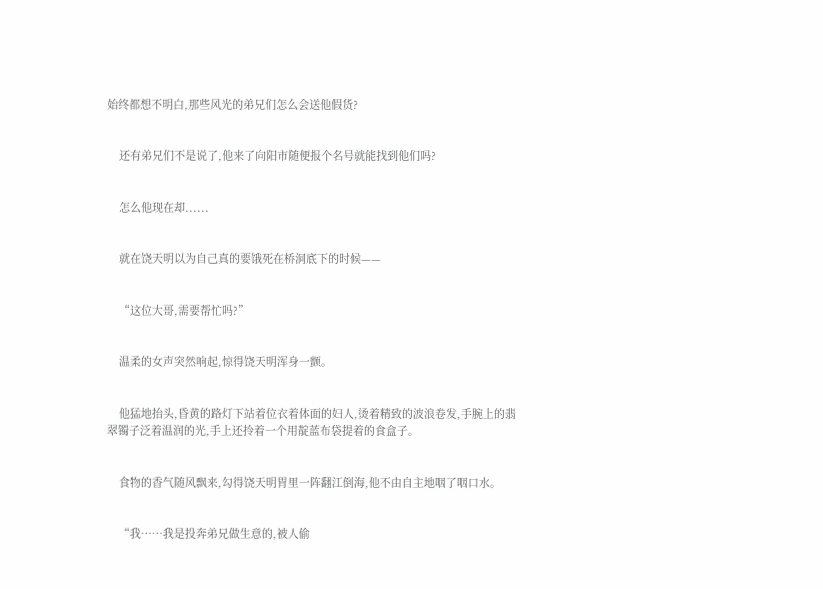始终都想不明白,那些风光的弟兄们怎么会送他假货?


    还有弟兄们不是说了,他来了向阳市随便报个名号就能找到他们吗?


    怎么他现在却......


    就在饶天明以为自己真的要饿死在桥洞底下的时候——


    “这位大哥,需要帮忙吗?”


    温柔的女声突然响起,惊得饶天明浑身一颤。


    他猛地抬头,昏黄的路灯下站着位衣着体面的妇人,烫着精致的波浪卷发,手腕上的翡翠镯子泛着温润的光,手上还拎着一个用靛蓝布袋提着的食盒子。


    食物的香气随风飘来,勾得饶天明胃里一阵翻江倒海,他不由自主地咽了咽口水。


    “我……我是投奔弟兄做生意的,被人偷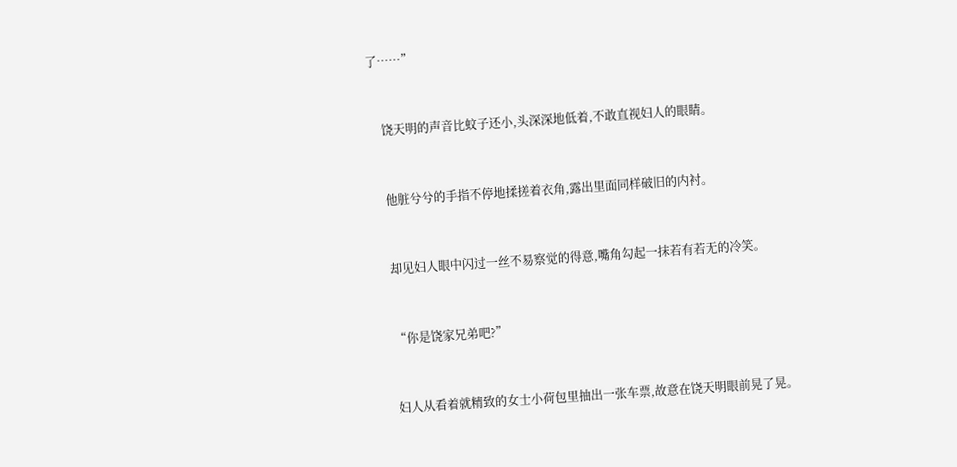了……”


    饶天明的声音比蚊子还小,头深深地低着,不敢直视妇人的眼睛。


    他脏兮兮的手指不停地揉搓着衣角,露出里面同样破旧的内衬。


    却见妇人眼中闪过一丝不易察觉的得意,嘴角勾起一抹若有若无的冷笑。


    “你是饶家兄弟吧?”


    妇人从看着就精致的女士小荷包里抽出一张车票,故意在饶天明眼前晃了晃。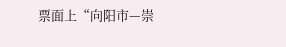票面上“向阳市—崇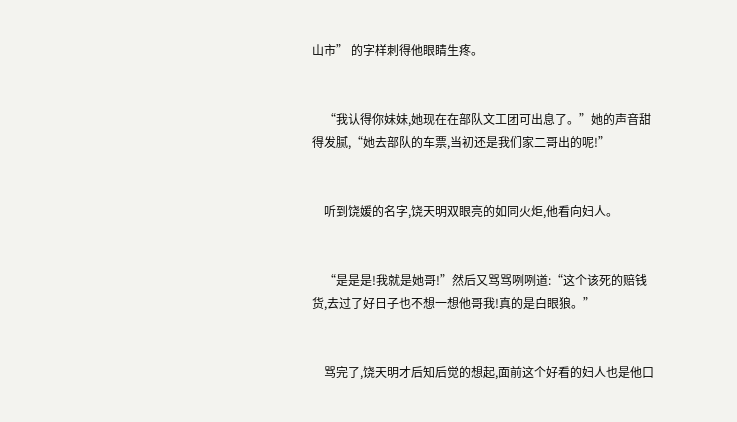山市” 的字样刺得他眼睛生疼。


    “我认得你妹妹,她现在在部队文工团可出息了。”她的声音甜得发腻,“她去部队的车票,当初还是我们家二哥出的呢!”


    听到饶媛的名字,饶天明双眼亮的如同火炬,他看向妇人。


    “是是是!我就是她哥!”然后又骂骂咧咧道:“这个该死的赔钱货,去过了好日子也不想一想他哥我!真的是白眼狼。”


    骂完了,饶天明才后知后觉的想起,面前这个好看的妇人也是他口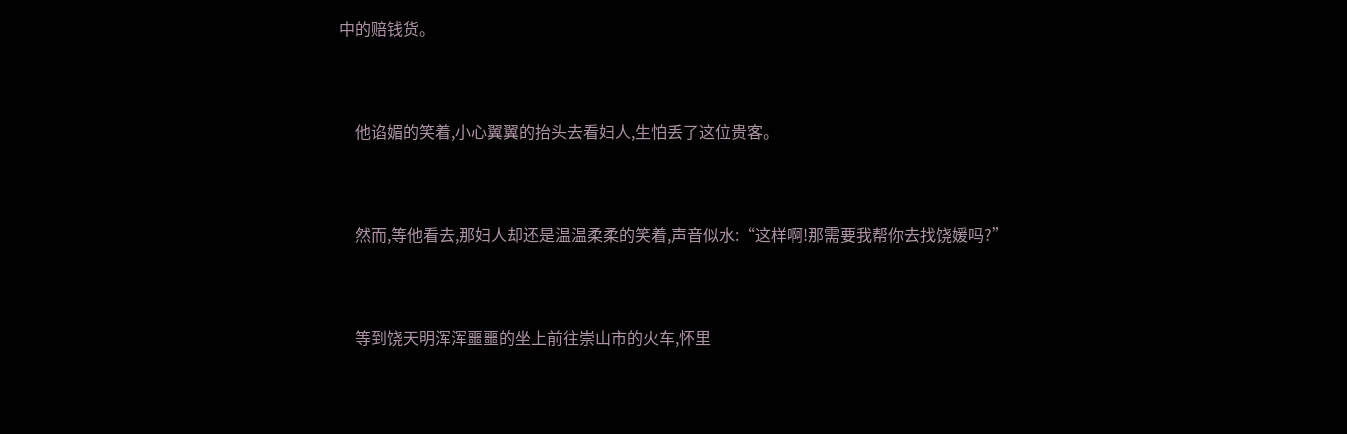中的赔钱货。


    他谄媚的笑着,小心翼翼的抬头去看妇人,生怕丢了这位贵客。


    然而,等他看去,那妇人却还是温温柔柔的笑着,声音似水:“这样啊!那需要我帮你去找饶媛吗?”


    等到饶天明浑浑噩噩的坐上前往崇山市的火车,怀里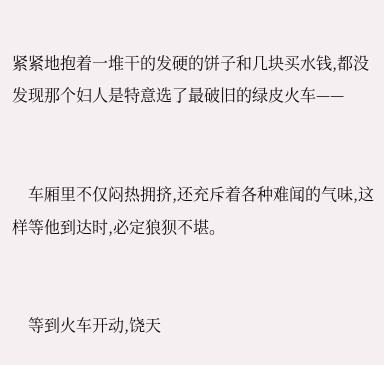紧紧地抱着一堆干的发硬的饼子和几块买水钱,都没发现那个妇人是特意选了最破旧的绿皮火车——


    车厢里不仅闷热拥挤,还充斥着各种难闻的气味,这样等他到达时,必定狼狈不堪。


    等到火车开动,饶天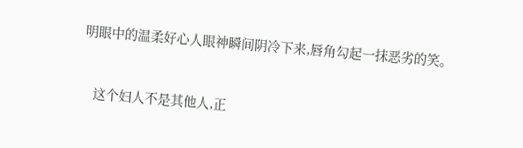明眼中的温柔好心人眼神瞬间阴冷下来,唇角勾起一抹恶劣的笑。


    这个妇人不是其他人,正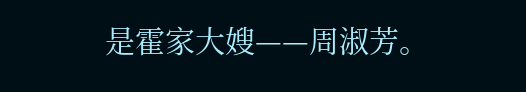是霍家大嫂——周淑芳。